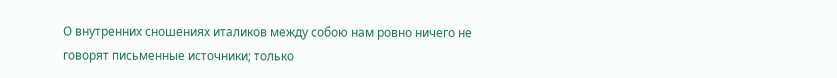О внутренних сношениях италиков между собою нам ровно ничего не говорят письменные источники; только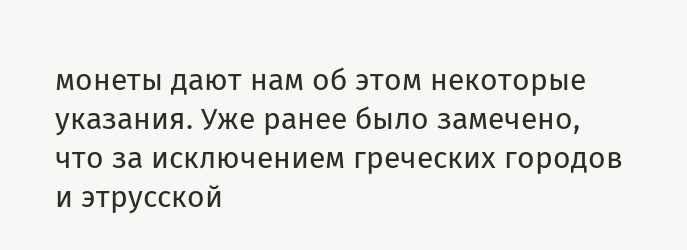монеты дают нам об этом некоторые указания. Уже ранее было замечено, что за исключением греческих городов и этрусской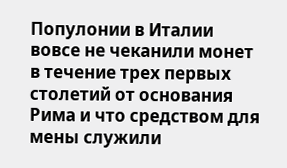Популонии в Италии вовсе не чеканили монет в течение трех первых столетий от основания Рима и что средством для мены служили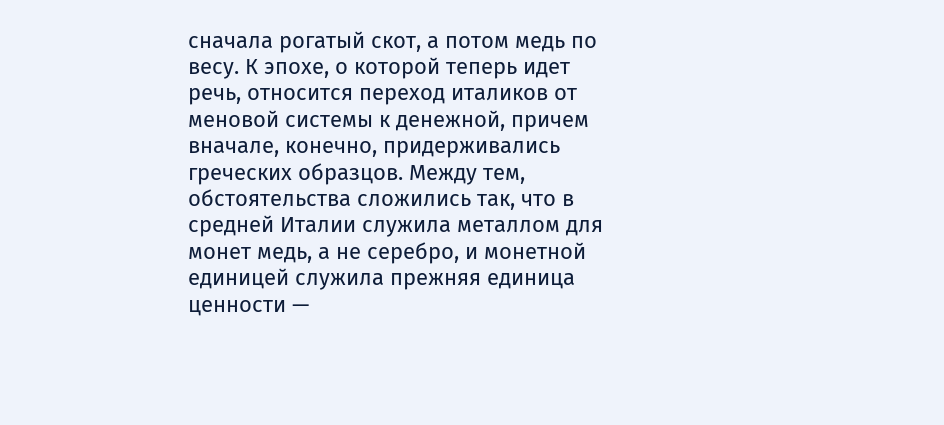сначала рогатый скот, а потом медь по весу. К эпохе, о которой теперь идет речь, относится переход италиков от меновой системы к денежной, причем вначале, конечно, придерживались греческих образцов. Между тем, обстоятельства сложились так, что в средней Италии служила металлом для монет медь, а не серебро, и монетной единицей служила прежняя единица ценности —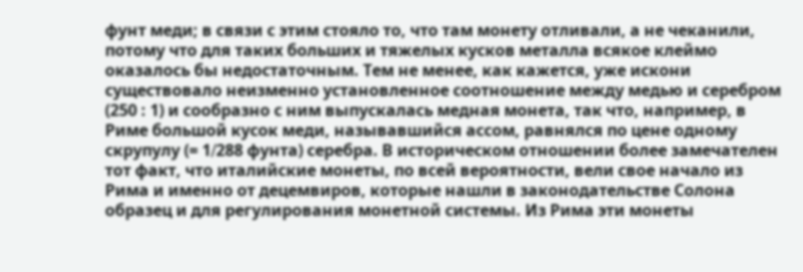фунт меди; в связи с этим стояло то, что там монету отливали, а не чеканили, потому что для таких больших и тяжелых кусков металла всякое клеймо оказалось бы недостаточным. Тем не менее, как кажется, уже искони существовало неизменно установленное соотношение между медью и серебром (250 : 1) и сообразно с ним выпускалась медная монета, так что, например, в Риме большой кусок меди, называвшийся ассом, равнялся по цене одному скрупулу (= 1∕288 фунта) серебра. В историческом отношении более замечателен тот факт, что италийские монеты, по всей вероятности, вели свое начало из Рима и именно от децемвиров, которые нашли в законодательстве Солона образец и для регулирования монетной системы. Из Рима эти монеты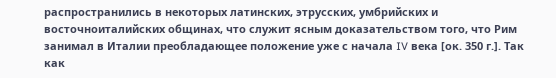распространились в некоторых латинских, этрусских, умбрийских и восточноиталийских общинах, что служит ясным доказательством того, что Рим занимал в Италии преобладающее положение уже с начала IV века [ок. 350 г.]. Так как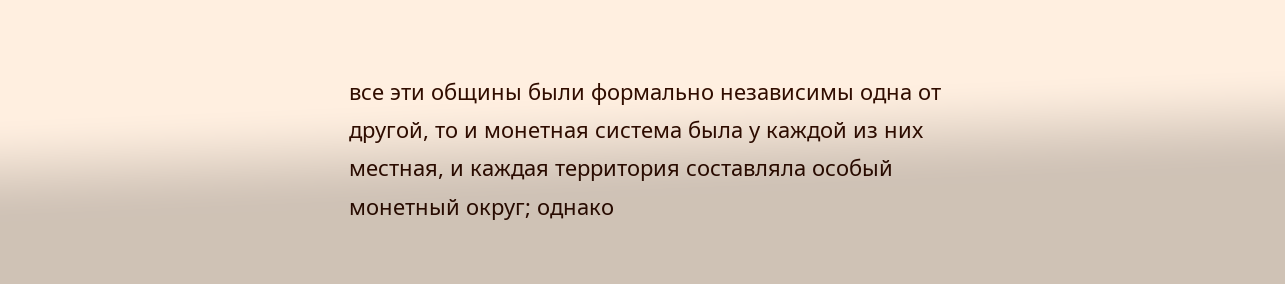все эти общины были формально независимы одна от другой, то и монетная система была у каждой из них местная, и каждая территория составляла особый монетный округ; однако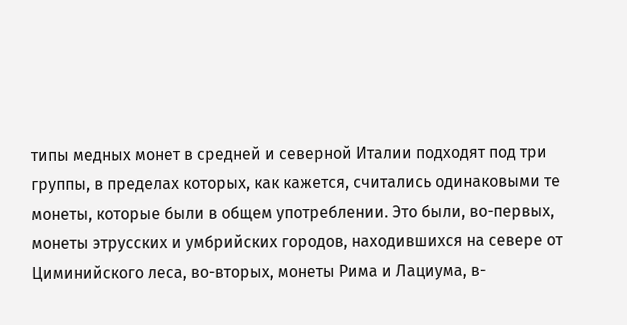типы медных монет в средней и северной Италии подходят под три группы, в пределах которых, как кажется, считались одинаковыми те монеты, которые были в общем употреблении. Это были, во-первых, монеты этрусских и умбрийских городов, находившихся на севере от Циминийского леса, во-вторых, монеты Рима и Лациума, в-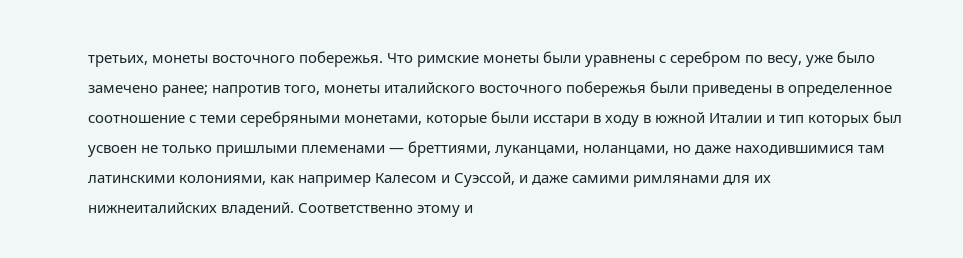третьих, монеты восточного побережья. Что римские монеты были уравнены с серебром по весу, уже было замечено ранее; напротив того, монеты италийского восточного побережья были приведены в определенное соотношение с теми серебряными монетами, которые были исстари в ходу в южной Италии и тип которых был усвоен не только пришлыми племенами — бреттиями, луканцами, ноланцами, но даже находившимися там латинскими колониями, как например Калесом и Суэссой, и даже самими римлянами для их нижнеиталийских владений. Соответственно этому и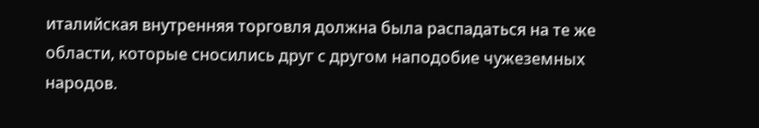италийская внутренняя торговля должна была распадаться на те же области, которые сносились друг с другом наподобие чужеземных народов.